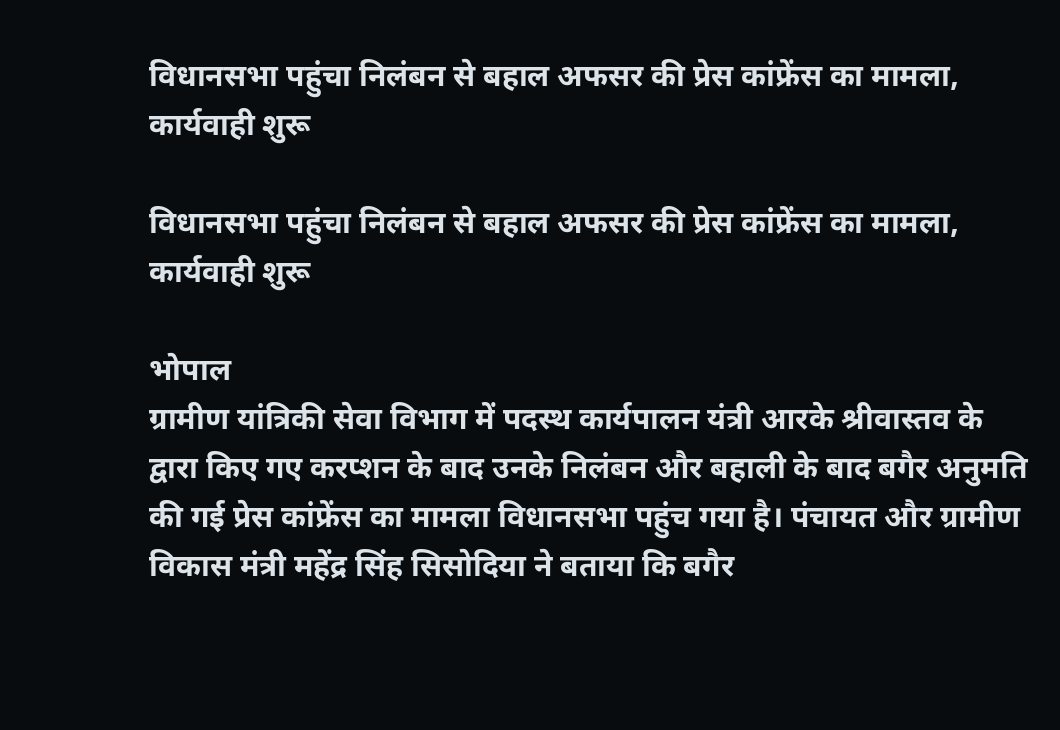विधानसभा पहुंचा निलंबन से बहाल अफसर की प्रेस कांफ्रेंस का मामला, कार्यवाही शुरू

विधानसभा पहुंचा निलंबन से बहाल अफसर की प्रेस कांफ्रेंस का मामला, कार्यवाही शुरू

भोपाल
ग्रामीण यांत्रिकी सेवा विभाग में पदस्थ कार्यपालन यंत्री आरके श्रीवास्तव के द्वारा किए गए करप्शन के बाद उनके निलंबन और बहाली के बाद बगैर अनुमति की गई प्रेस कांफ्रेंस का मामला विधानसभा पहुंच गया है। पंचायत और ग्रामीण विकास मंत्री महेंद्र सिंह सिसोदिया ने बताया कि बगैर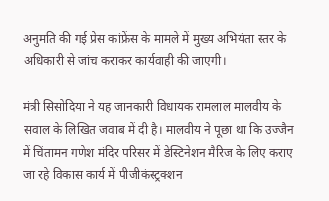अनुमति की गई प्रेस कांफ्रेंस के मामले में मुख्य अभियंता स्तर के अधिकारी से जांच कराकर कार्यवाही की जाएगी।

मंत्री सिसोदिया ने यह जानकारी विधायक रामलाल मालवीय के सवाल के लिखित जवाब में दी है। मालवीय ने पूछा था कि उज्जैन में चिंतामन गणेश मंदिर परिसर में डेस्टिनेशन मैरिज के लिए कराए जा रहे विकास कार्य में पीजीकंस्ट्रक्शन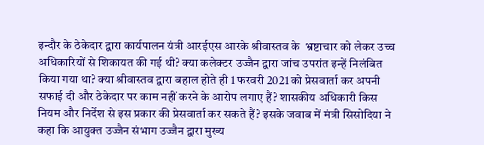इन्दौर के ठेकेदार द्वारा कार्यपालन यंत्री आरईएस आरके श्रीवास्तव के  भ्रष्टाचार को लेकर उच्च अधिकारियों से शिकायत की गई थी? क्या कलेक्टर उज्जैन द्वारा जांच उपरांत इन्हें निलंबित किया गया था? क्या श्रीवास्तव द्वारा बहाल होते ही 1 फरवरी 2021 को प्रेसवार्ता कर अपनी सफाई दी और ठेकेदार पर काम नहीं करने के आरोप लगाए हैं? शासकीय अधिकारी किस नियम और निर्देश से इस प्रकार की प्रेसवार्ता कर सकते हैं? इसके जवाब में मंत्री सिसोदिया ने कहा कि आयुक्त उज्जैन संभाग उज्जैन द्वारा मुख्य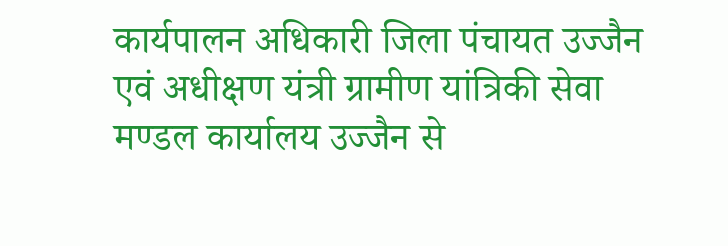कार्यपालन अधिकारी जिला पंचायत उज्जैन एवं अधीक्षण यंत्री ग्रामीण यांत्रिकी सेवा मण्डल कार्यालय उज्जैन से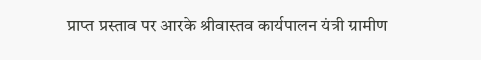प्राप्त प्रस्ताव पर आरके श्रीवास्तव कार्यपालन यंत्री ग्रामीण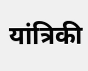यांत्रिकी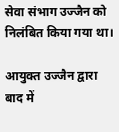सेवा संभाग उज्जैन को निलंबित किया गया था।

आयुक्त उज्जैन द्वारा बाद में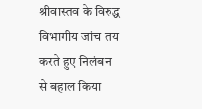श्रीवास्तव के विरुद्ध विभागीय जांच तय करते हुए निलंबन से बहाल किया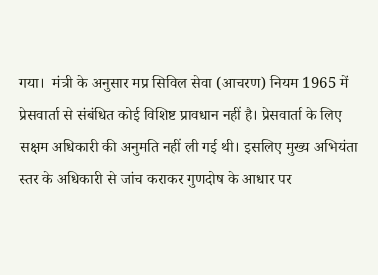गया।  मंत्री के अनुसार मप्र सिविल सेवा (आचरण) नियम 1965 में प्रेसवार्ता से संबंधित कोई विशिष्ट प्रावधान नहीं है। प्रेसवार्ता के लिए सक्षम अधिकारी की अनुमति नहीं ली गई थी। इसलिए मुख्य अभियंता स्तर के अधिकारी से जांच कराकर गुणदोष के आधार पर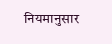नियमानुसार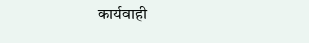कार्यवाही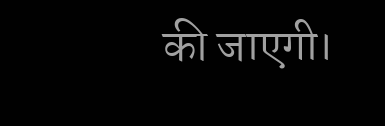की जाएगी।